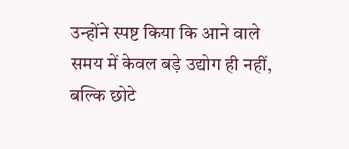उन्होंने स्पष्ट किया कि आने वाले समय में केवल बड़े उद्योग ही नहीं, बल्कि छोटे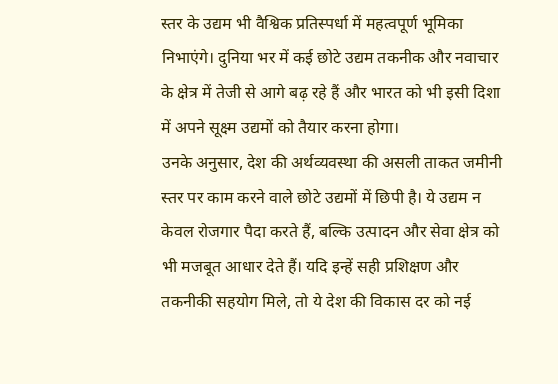स्तर के उद्यम भी वैश्विक प्रतिस्पर्धा में महत्वपूर्ण भूमिका निभाएंगे। दुनिया भर में कई छोटे उद्यम तकनीक और नवाचार के क्षेत्र में तेजी से आगे बढ़ रहे हैं और भारत को भी इसी दिशा में अपने सूक्ष्म उद्यमों को तैयार करना होगा।
उनके अनुसार, देश की अर्थव्यवस्था की असली ताकत जमीनी स्तर पर काम करने वाले छोटे उद्यमों में छिपी है। ये उद्यम न केवल रोजगार पैदा करते हैं, बल्कि उत्पादन और सेवा क्षेत्र को भी मजबूत आधार देते हैं। यदि इन्हें सही प्रशिक्षण और तकनीकी सहयोग मिले, तो ये देश की विकास दर को नई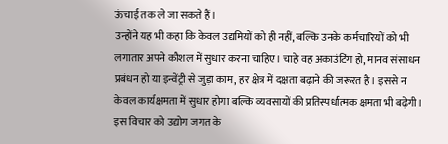ऊंचाई तक ले जा सकते हैं।
उन्होंने यह भी कहा कि केवल उद्यमियों को ही नहीं, बल्कि उनके कर्मचारियों को भी लगातार अपने कौशल में सुधार करना चाहिए। चाहे वह अकाउंटिंग हो, मानव संसाधन प्रबंधन हो या इन्वेंट्री से जुड़ा काम, हर क्षेत्र में दक्षता बढ़ाने की जरूरत है। इससे न केवल कार्यक्षमता में सुधार होगा बल्कि व्यवसायों की प्रतिस्पर्धात्मक क्षमता भी बढ़ेगी।
इस विचार को उद्योग जगत के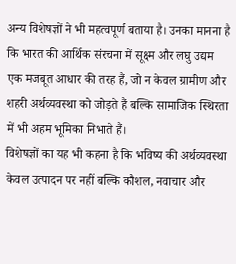अन्य विशेषज्ञों ने भी महत्वपूर्ण बताया है। उनका मानना है कि भारत की आर्थिक संरचना में सूक्ष्म और लघु उद्यम एक मजबूत आधार की तरह हैं, जो न केवल ग्रामीण और शहरी अर्थव्यवस्था को जोड़ते हैं बल्कि सामाजिक स्थिरता में भी अहम भूमिका निभाते हैं।
विशेषज्ञों का यह भी कहना है कि भविष्य की अर्थव्यवस्था केवल उत्पादन पर नहीं बल्कि कौशल, नवाचार और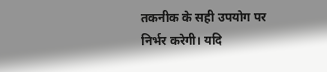तकनीक के सही उपयोग पर निर्भर करेगी। यदि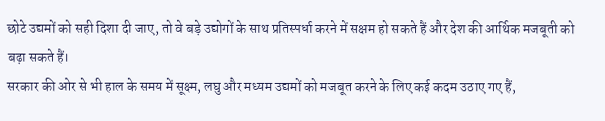छोटे उद्यमों को सही दिशा दी जाए, तो वे बड़े उद्योगों के साथ प्रतिस्पर्धा करने में सक्षम हो सकते हैं और देश की आर्थिक मजबूती को बढ़ा सकते हैं।
सरकार की ओर से भी हाल के समय में सूक्ष्म, लघु और मध्यम उद्यमों को मजबूत करने के लिए कई कदम उठाए गए हैं,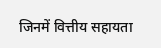जिनमें वित्तीय सहायता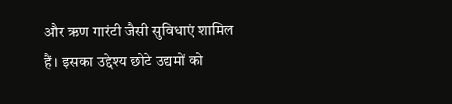और ऋण गारंटी जैसी सुविधाएं शामिल हैं। इसका उद्देश्य छोटे उद्यमों को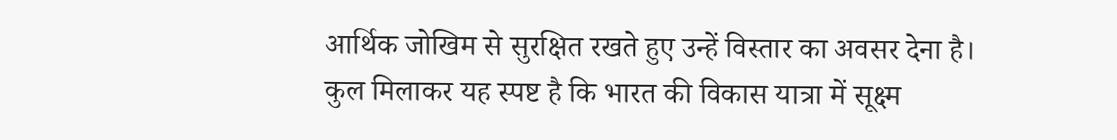आर्थिक जोखिम से सुरक्षित रखते हुए उन्हें विस्तार का अवसर देना है।
कुल मिलाकर यह स्पष्ट है कि भारत की विकास यात्रा में सूक्ष्म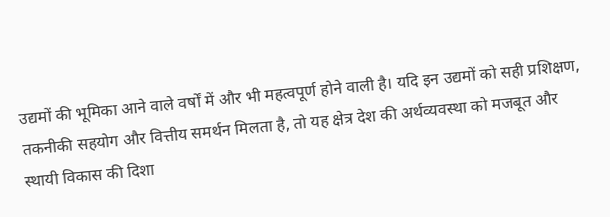उद्यमों की भूमिका आने वाले वर्षों में और भी महत्वपूर्ण होने वाली है। यदि इन उद्यमों को सही प्रशिक्षण, तकनीकी सहयोग और वित्तीय समर्थन मिलता है, तो यह क्षेत्र देश की अर्थव्यवस्था को मजबूत और स्थायी विकास की दिशा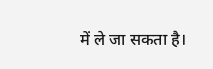में ले जा सकता है।